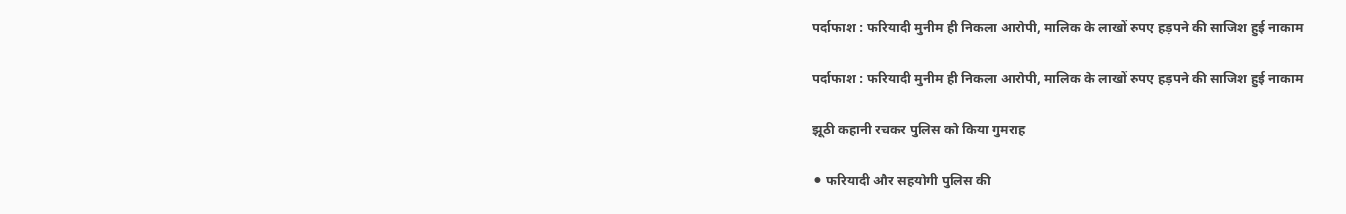पर्दाफाश : फरियादी मुनीम ही निकला आरोपी, मालिक के लाखों रुपए हड़पने की साजिश हुई नाकाम

पर्दाफाश : फरियादी मुनीम ही निकला आरोपी, मालिक के लाखों रुपए हड़पने की साजिश हुई नाकाम

झूठी कहानी रचकर पुलिस को किया गुमराह

⚫ फरियादी और सहयोगी पुलिस की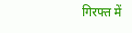गिरफ्त में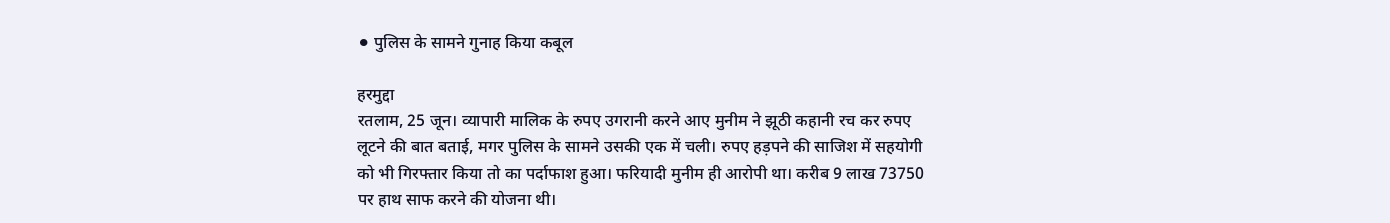⚫ पुलिस के सामने गुनाह किया कबूल

हरमुद्दा
रतलाम, 25 जून। व्यापारी मालिक के रुपए उगरानी करने आए मुनीम ने झूठी कहानी रच कर रुपए लूटने की बात बताई, मगर पुलिस के सामने उसकी एक में चली। रुपए हड़पने की साजिश में सहयोगी को भी गिरफ्तार किया तो का पर्दाफाश हुआ। फरियादी मुनीम ही आरोपी था। करीब 9 लाख 73750 पर हाथ साफ करने की योजना थी।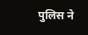पुलिस ने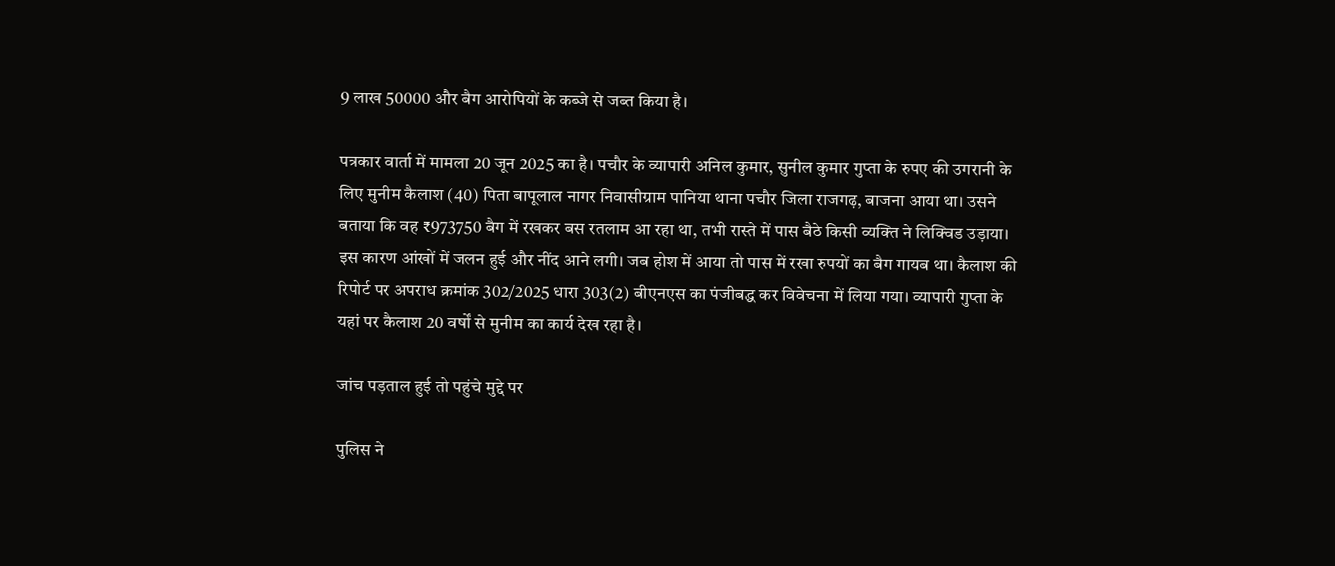9 लाख 50000 और बैग आरोपियों के कब्जे से जब्त किया है।

पत्रकार वार्ता में मामला 20 जून 2025 का है। पचौर के व्यापारी अनिल कुमार, सुनील कुमार गुप्ता के रुपए की उगरानी के लिए मुनीम कैलाश (40) पिता बापूलाल नागर निवासीग्राम पानिया थाना पचौर जिला राजगढ़, बाजना आया था। उसने बताया कि वह ₹973750 बैग में रखकर बस रतलाम आ रहा था, तभी रास्ते में पास बैठे किसी व्यक्ति ने लिक्विड उड़ाया। इस कारण आंखों में जलन हुई और नींद आने लगी। जब होश में आया तो पास में रखा रुपयों का बैग गायब था। कैलाश की रिपोर्ट पर अपराध क्रमांक 302/2025 धारा 303(2) बीएनएस का पंजीबद्ध कर विवेचना में लिया गया। व्यापारी गुप्ता के यहां पर कैलाश 20 वर्षों से मुनीम का कार्य देख रहा है।

जांच पड़ताल हुई तो पहुंचे मुद्दे पर

पुलिस ने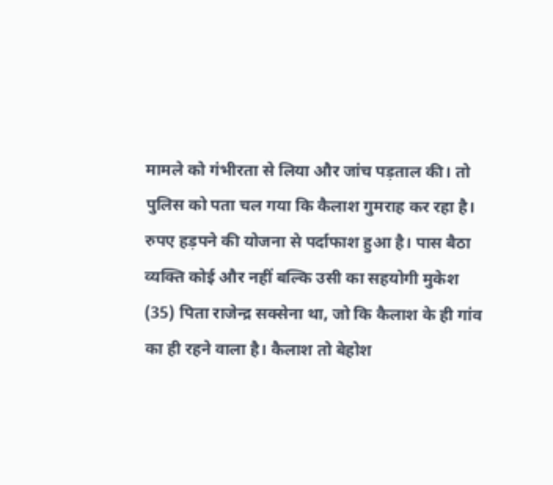मामले को गंभीरता से लिया और जांच पड़ताल की। तो पुलिस को पता चल गया कि कैलाश गुमराह कर रहा है। रुपए हड़पने की योजना से पर्दाफाश हुआ है। पास बैठा व्यक्ति कोई और नहीं बल्कि उसी का सहयोगी मुकेश (35) पिता राजेन्द्र सक्सेना था, जो कि कैलाश के ही गांव का ही रहने वाला है। कैलाश तो बेहोश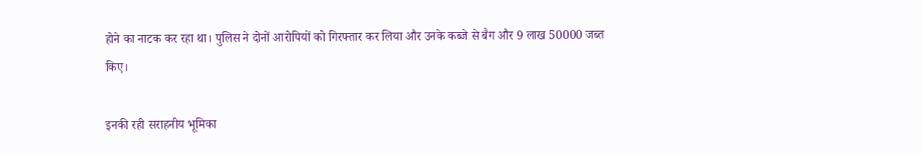होने का नाटक कर रहा था। पुलिस ने दोनों आरोपियों को गिरफ्तार कर लिया और उनके कब्जे से बैग और 9 लाख 50000 जब्त किए।

इनकी रही सराहनीय भूमिका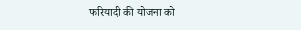फरियादी की योजना को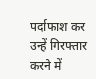पर्दाफाश कर उन्हें गिरफ्तार करने में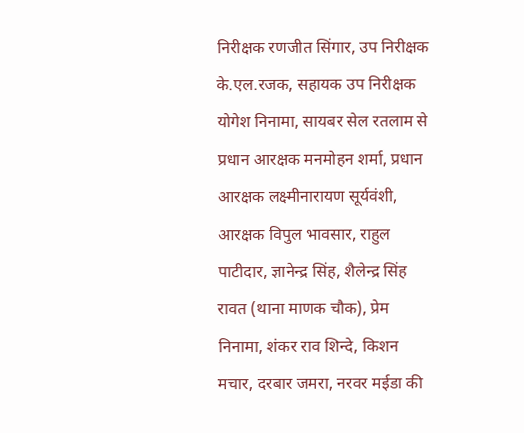निरीक्षक रणजीत सिंगार, उप निरीक्षक के.एल.रजक, सहायक उप निरीक्षक योगेश निनामा, सायबर सेल रतलाम से प्रधान आरक्षक मनमोहन शर्मा, प्रधान आरक्षक लक्ष्मीनारायण सूर्यवंशी, आरक्षक विपुल भावसार, राहुल पाटीदार, ज्ञानेन्द्र सिंह, शैलेन्द्र सिंह रावत (थाना माणक चौक), प्रेम निनामा, शंकर राव शिन्दे, किशन मचार, दरबार जमरा, नरवर मईडा की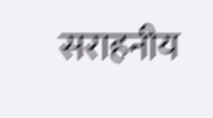सराहनीय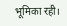भूमिका रही।